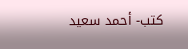كتب- أحمد سعيد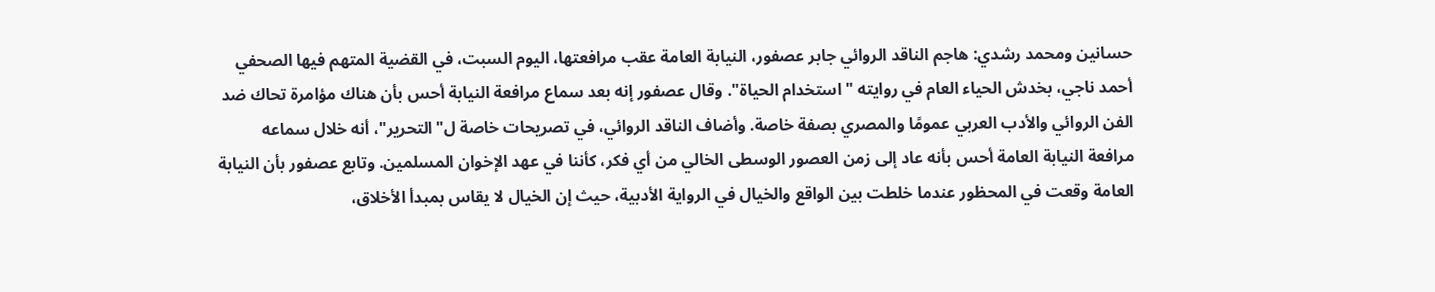حسانين ومحمد رشدي: هاجم الناقد الروائي جابر عصفور، النيابة العامة عقب مرافعتها، اليوم السبت، في القضية المتهم فيها الصحفي أحمد ناجي، بخدش الحياء العام في روايته "استخدام الحياة". وقال عصفور إنه بعد سماع مرافعة النيابة أحس بأن هناك مؤامرة تحاك ضد الفن الروائي والأدب العربي عمومًا والمصري بصفة خاصة. وأضاف الناقد الروائي، في تصريحات خاصة ل"التحرير"، أنه خلال سماعه مرافعة النيابة العامة أحس بأنه عاد إلى زمن العصور الوسطى الخالي من أي فكر، كأننا في عهد الإخوان المسلمين. وتابع عصفور بأن النيابة العامة وقعت في المحظور عندما خلطت بين الواقع والخيال في الرواية الأدبية، حيث إن الخيال لا يقاس بمبدأ الأخلاق،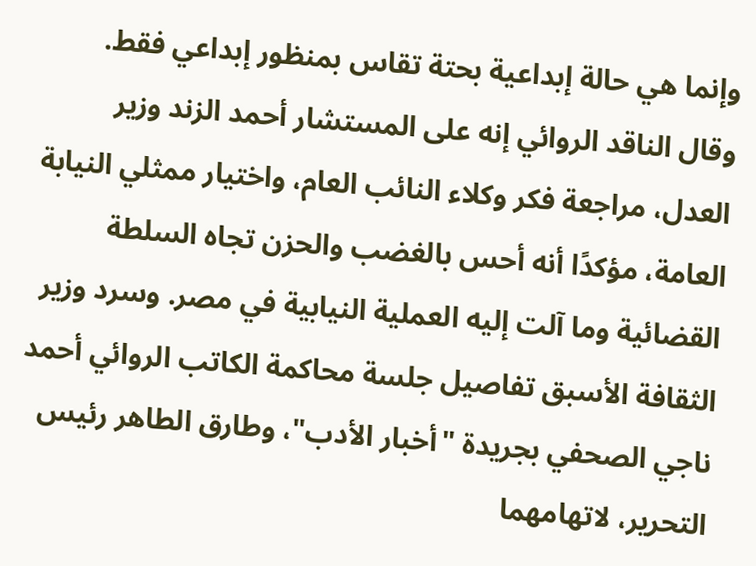وإنما هي حالة إبداعية بحتة تقاس بمنظور إبداعي فقط. وقال الناقد الروائي إنه على المستشار أحمد الزند وزير العدل، مراجعة فكر وكلاء النائب العام، واختيار ممثلي النيابة العامة، مؤكدًا أنه أحس بالغضب والحزن تجاه السلطة القضائية وما آلت إليه العملية النيابية في مصر. وسرد وزير الثقافة الأسبق تفاصيل جلسة محاكمة الكاتب الروائي أحمد ناجي الصحفي بجريدة "أخبار الأدب"، وطارق الطاهر رئيس التحرير، لاتهامهما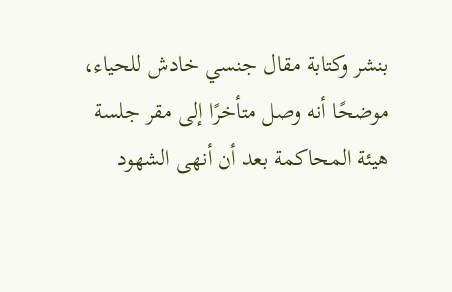بنشر وكتابة مقال جنسي خادش للحياء، موضحًا أنه وصل متأخرًا إلى مقر جلسة هيئة المحاكمة بعد أن أنهى الشهود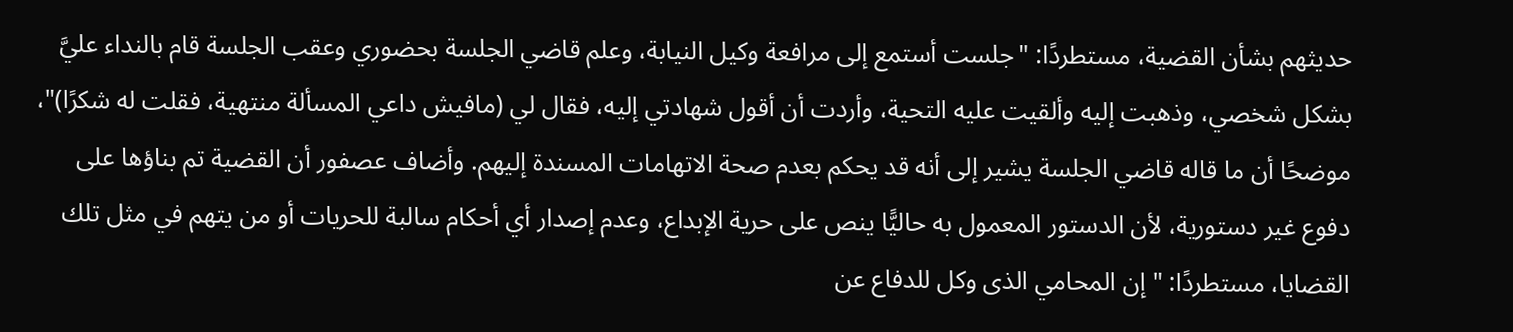حديثهم بشأن القضية، مستطردًا: "جلست أستمع إلى مرافعة وكيل النيابة، وعلم قاضي الجلسة بحضوري وعقب الجلسة قام بالنداء عليَّ بشكل شخصي، وذهبت إليه وألقيت عليه التحية، وأردت أن أقول شهادتي إليه، فقال لي (مافيش داعي المسألة منتهية، فقلت له شكرًا)"، موضحًا أن ما قاله قاضي الجلسة يشير إلى أنه قد يحكم بعدم صحة الاتهامات المسندة إليهم. وأضاف عصفور أن القضية تم بناؤها على دفوع غير دستورية، لأن الدستور المعمول به حاليًّا ينص على حرية الإبداع، وعدم إصدار أي أحكام سالبة للحريات أو من يتهم في مثل تلك القضايا، مستطردًا: "إن المحامي الذى وكل للدفاع عن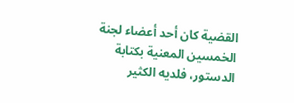القضية كان أحد أعضاء لجنة الخمسين المعنية بكتابة الدستور، فلديه الكثير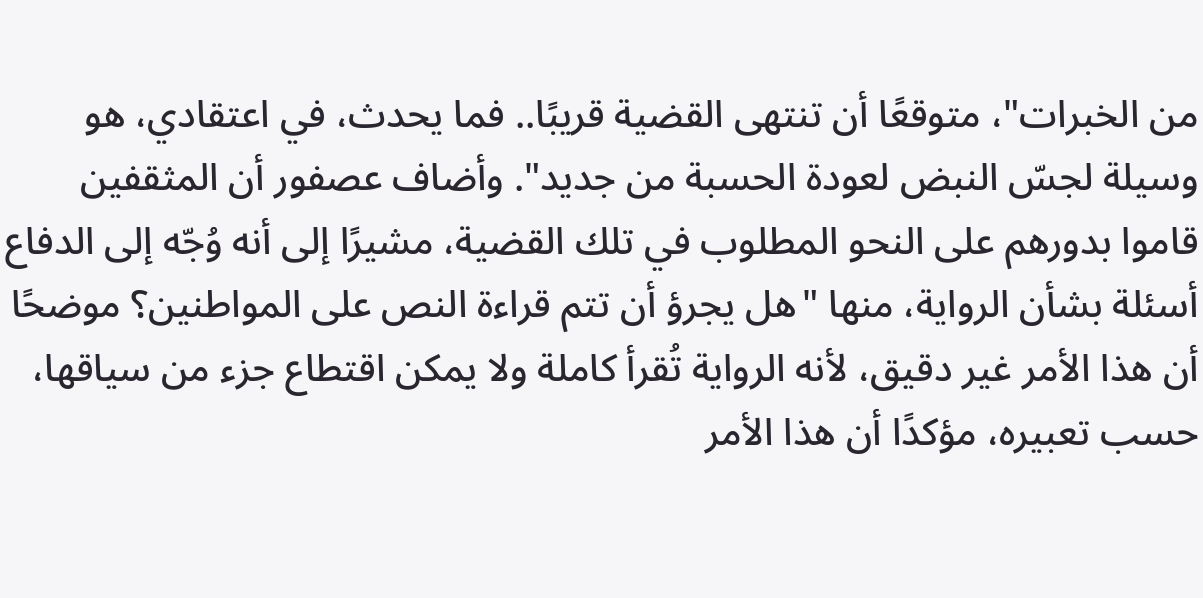من الخبرات"، متوقعًا أن تنتهى القضية قريبًا.. فما يحدث، في اعتقادي، هو وسيلة لجسّ النبض لعودة الحسبة من جديد". وأضاف عصفور أن المثقفين قاموا بدورهم على النحو المطلوب في تلك القضية، مشيرًا إلى أنه وُجّه إلى الدفاع أسئلة بشأن الرواية، منها "هل يجرؤ أن تتم قراءة النص على المواطنين؟ موضحًا أن هذا الأمر غير دقيق، لأنه الرواية تُقرأ كاملة ولا يمكن اقتطاع جزء من سياقها، حسب تعبيره، مؤكدًا أن هذا الأمر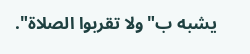يشبه ب"ولا تقربوا الصلاة".